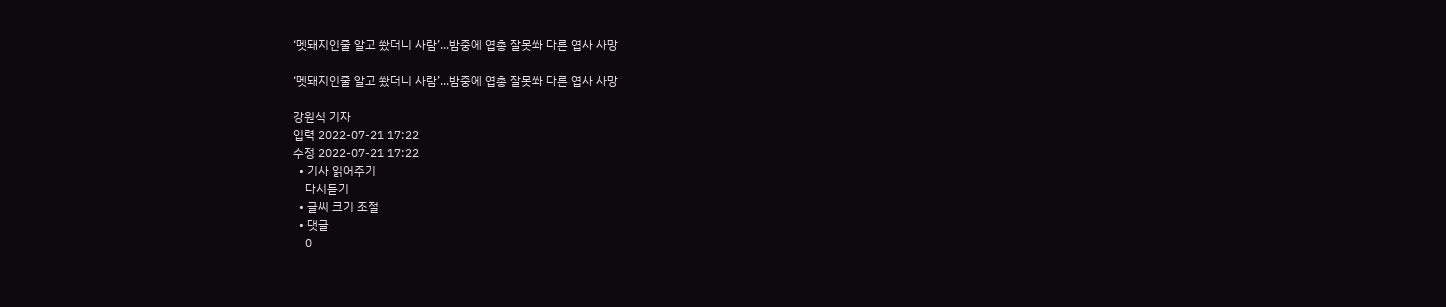‘멧돼지인줄 알고 쐈더니 사람’...밤중에 엽총 잘못쏴 다른 엽사 사망

‘멧돼지인줄 알고 쐈더니 사람’...밤중에 엽총 잘못쏴 다른 엽사 사망

강원식 기자
입력 2022-07-21 17:22
수정 2022-07-21 17:22
  • 기사 읽어주기
    다시듣기
  • 글씨 크기 조절
  • 댓글
    0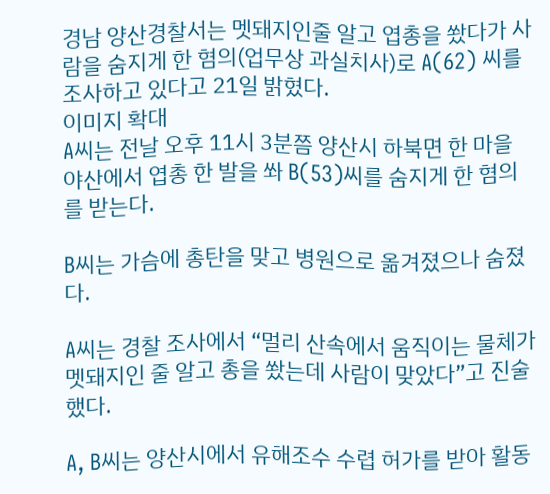경남 양산경찰서는 멧돼지인줄 알고 엽총을 쐈다가 사람을 숨지게 한 혐의(업무상 과실치사)로 A(62) 씨를 조사하고 있다고 21일 밝혔다.
이미지 확대
A씨는 전날 오후 11시 3분쯤 양산시 하북면 한 마을 야산에서 엽총 한 발을 쏴 B(53)씨를 숨지게 한 혐의를 받는다.

B씨는 가슴에 총탄을 맞고 병원으로 옮겨졌으나 숨졌다.

A씨는 경찰 조사에서 “멀리 산속에서 움직이는 물체가 멧돼지인 줄 알고 총을 쐈는데 사람이 맞았다”고 진술했다.

A, B씨는 양산시에서 유해조수 수렵 허가를 받아 활동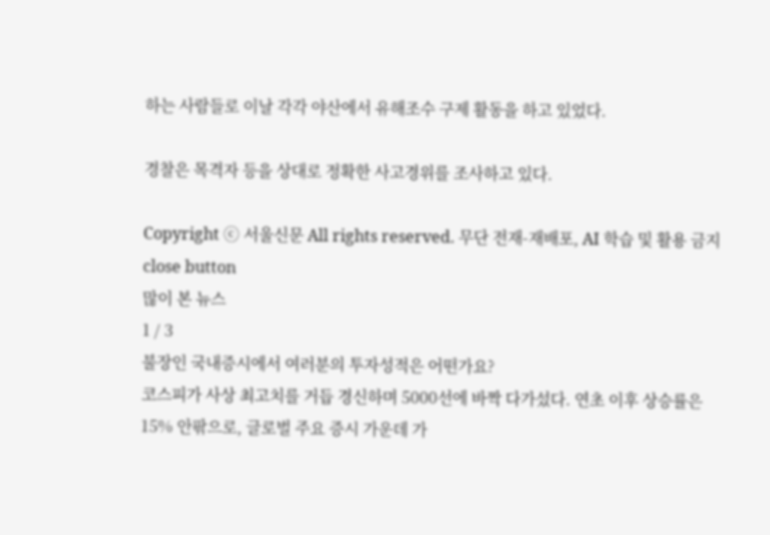하는 사람들로 이날 각각 야산에서 유해조수 구제 활동을 하고 있었다.

경찰은 목격자 등을 상대로 정확한 사고경위를 조사하고 있다.

Copyright ⓒ 서울신문 All rights reserved. 무단 전재-재배포, AI 학습 및 활용 금지
close button
많이 본 뉴스
1 / 3
불장인 국내증시에서 여러분의 투자성적은 어떤가요?
코스피가 사상 최고치를 거듭 경신하며 5000선에 바짝 다가섰다. 연초 이후 상승률은 15% 안팎으로, 글로벌 주요 증시 가운데 가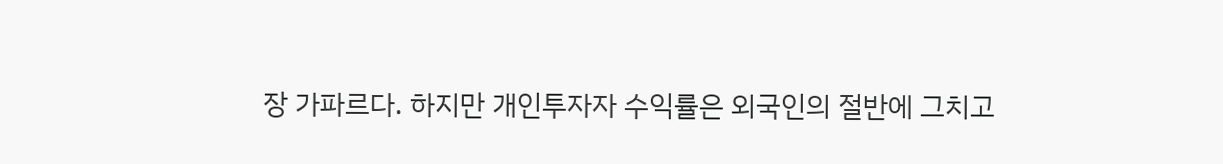장 가파르다. 하지만 개인투자자 수익률은 외국인의 절반에 그치고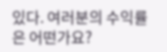있다. 여러분의 수익률은 어떤가요?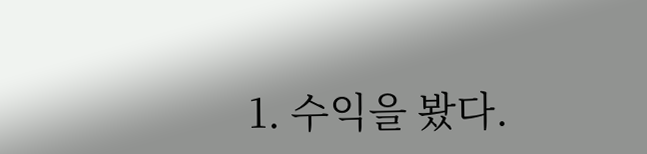1. 수익을 봤다.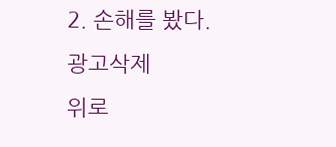2. 손해를 봤다.
광고삭제
위로